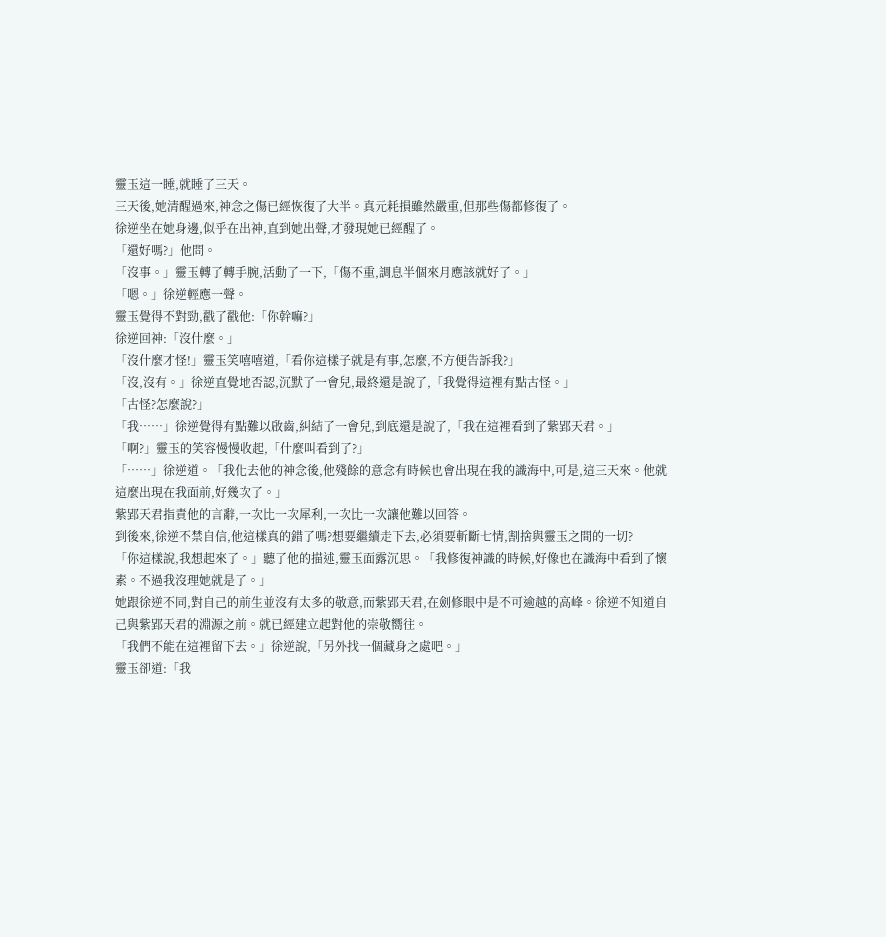靈玉這一睡,就睡了三天。
三天後,她清醒過來,神念之傷已經恢復了大半。真元耗損雖然嚴重,但那些傷都修復了。
徐逆坐在她身邊,似乎在出神,直到她出聲,才發現她已經醒了。
「還好嗎?」他問。
「沒事。」靈玉轉了轉手腕,活動了一下,「傷不重,調息半個來月應該就好了。」
「嗯。」徐逆輕應一聲。
靈玉覺得不對勁,戳了戳他:「你幹嘛?」
徐逆回神:「沒什麼。」
「沒什麼才怪!」靈玉笑嘻嘻道,「看你這樣子就是有事,怎麼,不方便告訴我?」
「沒,沒有。」徐逆直覺地否認,沉默了一會兒,最終還是說了,「我覺得這裡有點古怪。」
「古怪?怎麼說?」
「我……」徐逆覺得有點難以啟齒,糾結了一會兒,到底還是說了,「我在這裡看到了紫郢天君。」
「啊?」靈玉的笑容慢慢收起,「什麼叫看到了?」
「……」徐逆道。「我化去他的神念後,他殘餘的意念有時候也會出現在我的識海中,可是,這三天來。他就這麼出現在我面前,好幾次了。」
紫郢天君指責他的言辭,一次比一次犀利,一次比一次讓他難以回答。
到後來,徐逆不禁自信,他這樣真的錯了嗎?想要繼續走下去,必須要斬斷七情,割捨與靈玉之間的一切?
「你這樣說,我想起來了。」聽了他的描述,靈玉面露沉思。「我修復神識的時候,好像也在識海中看到了懷素。不過我沒理她就是了。」
她跟徐逆不同,對自己的前生並沒有太多的敬意,而紫郢天君,在劍修眼中是不可逾越的高峰。徐逆不知道自己與紫郢天君的淵源之前。就已經建立起對他的崇敬嚮往。
「我們不能在這裡留下去。」徐逆說,「另外找一個藏身之處吧。」
靈玉卻道:「我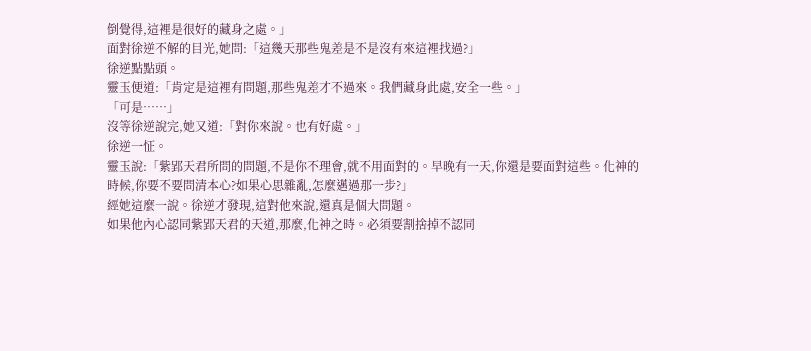倒覺得,這裡是很好的藏身之處。」
面對徐逆不解的目光,她問:「這幾天那些鬼差是不是沒有來這裡找過?」
徐逆點點頭。
靈玉便道:「肯定是這裡有問題,那些鬼差才不過來。我們藏身此處,安全一些。」
「可是……」
沒等徐逆說完,她又道:「對你來說。也有好處。」
徐逆一怔。
靈玉說:「紫郢天君所問的問題,不是你不理會,就不用面對的。早晚有一天,你還是要面對這些。化神的時候,你要不要問清本心?如果心思雜亂,怎麼邁過那一步?」
經她這麼一說。徐逆才發現,這對他來說,還真是個大問題。
如果他內心認同紫郢天君的天道,那麼,化神之時。必須要割捨掉不認同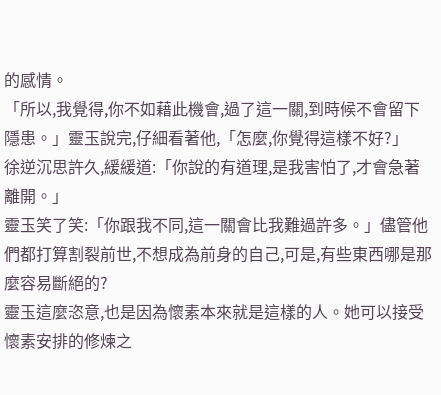的感情。
「所以,我覺得,你不如藉此機會,過了這一關,到時候不會留下隱患。」靈玉說完,仔細看著他,「怎麼,你覺得這樣不好?」
徐逆沉思許久,緩緩道:「你說的有道理,是我害怕了,才會急著離開。」
靈玉笑了笑:「你跟我不同,這一關會比我難過許多。」儘管他們都打算割裂前世,不想成為前身的自己,可是,有些東西哪是那麼容易斷絕的?
靈玉這麼恣意,也是因為懷素本來就是這樣的人。她可以接受懷素安排的修煉之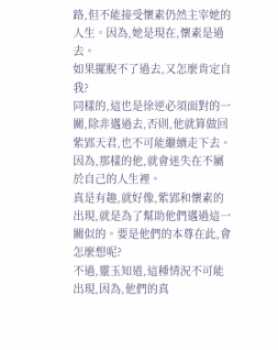路,但不能接受懷素仍然主宰她的人生。因為,她是現在,懷素是過去。
如果擺脫不了過去,又怎麼肯定自我?
同樣的,這也是徐逆必須面對的一關,除非邁過去,否則,他就算做回紫郢天君,也不可能繼續走下去。因為,那樣的他,就會迷失在不屬於自己的人生裡。
真是有趣,就好像,紫郢和懷素的出現,就是為了幫助他們邁過這一關似的。要是他們的本尊在此,會怎麼想呢?
不過,靈玉知道,這種情況不可能出現,因為,他們的真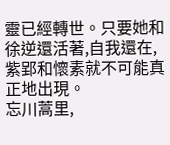靈已經轉世。只要她和徐逆還活著,自我還在,紫郢和懷素就不可能真正地出現。
忘川蒿里,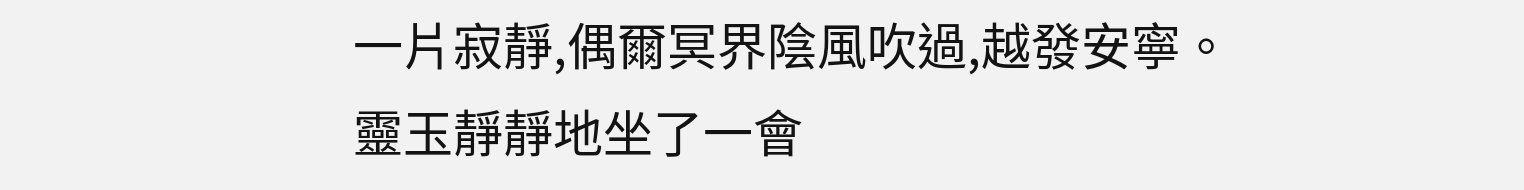一片寂靜,偶爾冥界陰風吹過,越發安寧。
靈玉靜靜地坐了一會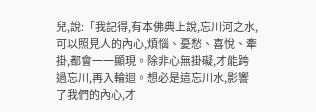兒,說:「我記得,有本佛典上說,忘川河之水,可以照見人的內心,煩惱、憂愁、喜悅、牽掛,都會一一顯現。除非心無掛礙,才能跨過忘川,再入輪迴。想必是這忘川水,影響了我們的內心,才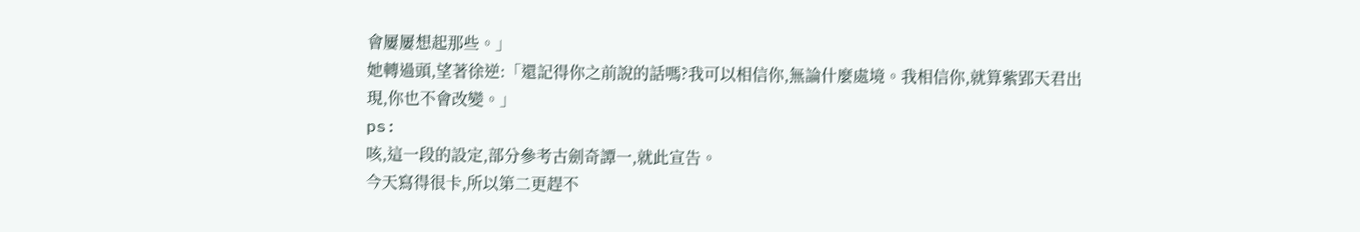會屢屢想起那些。」
她轉過頭,望著徐逆:「還記得你之前說的話嗎?我可以相信你,無論什麼處境。我相信你,就算紫郢天君出現,你也不會改變。」
ps:
咳,這一段的設定,部分參考古劍奇譚一,就此宣告。
今天寫得很卡,所以第二更趕不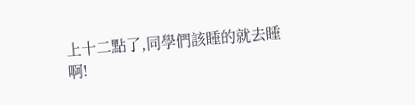上十二點了,同學們該睡的就去睡啊!